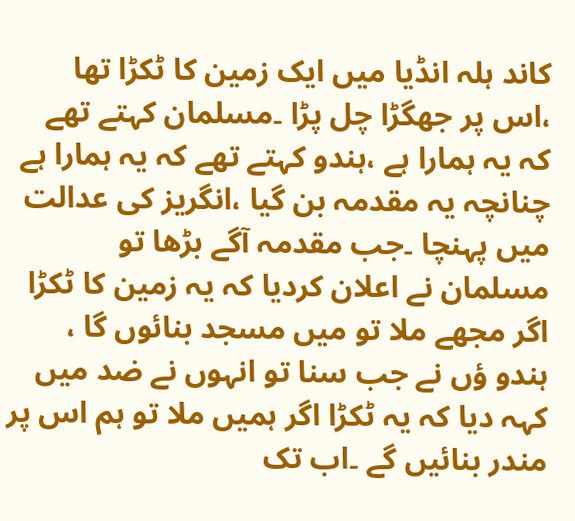کاند ہلہ انڈیا میں ایک زمین کا ٹکڑا تھا ،اس پر جھگڑا چل پڑا ۔مسلمان کہتے تھے کہ یہ ہمارا ہے ،ہندو کہتے تھے کہ یہ ہمارا ہے چنانچہ یہ مقدمہ بن گیا ،انگریز کی عدالت میں پہنچا ۔جب مقدمہ آگے بڑھا تو مسلمان نے اعلان کردیا کہ یہ زمین کا ٹکڑا اگر مجھے ملا تو میں مسجد بنائوں گا ، ہندو ؤں نے جب سنا تو انہوں نے ضد میں کہہ دیا کہ یہ ٹکڑا اگر ہمیں ملا تو ہم اس پر مندر بنائیں گے ۔اب تک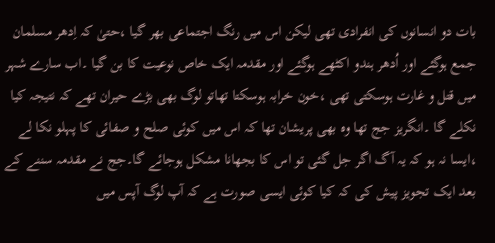بات دو انسانوں کی انفرادی تھی لیکن اس میں رنگ اجتماعی بھر گیا ،حتیٰ کہ اِدھر مسلمان جمع ہوگئے اور اُدھر ہندو اکٹھے ہوگئے اور مقدمہ ایک خاص نوعیت کا بن گیا ۔اب سارے شہر میں قتل و غارت ہوسکتی تھی ،خون خرابہ ہوسکتا تھاتو لوگ بھی بڑے حیران تھے کہ نتیجہ کیا نکلے گا ۔انگریز جج تھا وہ بھی پریشان تھا کہ اس میں کوئی صلح و صفائی کا پہلو نکا لے ،ایسا نہ ہو کہ یہ آگ اگر جل گئی تو اس کا بجھانا مشکل ہوجائے گا۔جج نے مقدمہ سننے کے بعد ایک تجویز پیش کی کہ کیا کوئی ایسی صورت ہے کہ آپ لوگ آپس میں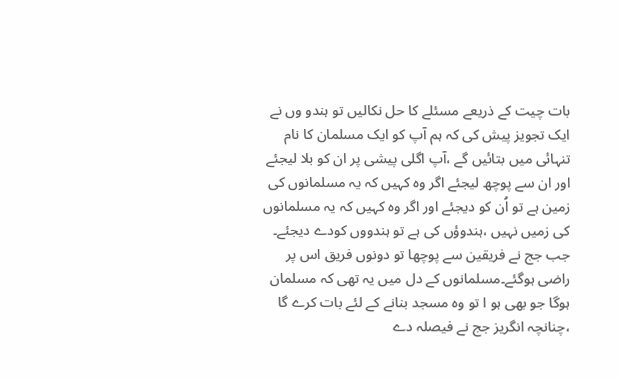بات چیت کے ذریعے مسئلے کا حل نکالیں تو ہندو وں نے ایک تجویز پیش کی کہ ہم آپ کو ایک مسلمان کا نام تنہائی میں بتائیں گے ،آپ اگلی پیشی پر ان کو بلا لیجئے اور ان سے پوچھ لیجئے اگر وہ کہیں کہ یہ مسلمانوں کی زمین ہے تو اُن کو دیجئے اور اگر وہ کہیں کہ یہ مسلمانوں کی زمیں نہیں ،ہندوؤں کی ہے تو ہندووں کودے دیجئے۔
جب جج نے فریقین سے پوچھا تو دونوں فریق اس پر راضی ہوگئے۔مسلمانوں کے دل میں یہ تھی کہ مسلمان ہوگا جو بھی ہو ا تو وہ مسجد بنانے کے لئے بات کرے گا ،چنانچہ انگریز جج نے فیصلہ دے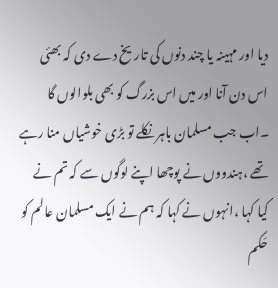دیا اور مہینہ یا چند دنوں کی تاریخ دے دی کہ بھئی اس دن آنا اور میں اس بزرگ کو بھی بلوالوں گا ۔اب جب مسلمان باہر نکلے تو بڑی خوشیاں منا رہے تھے ،ہندووں نے پوچھا اپنے لوگوں سے کہ تم نے کیا کہا ،انہوں نے کہا کہ ہم نے ایک مسلمان عالم کو حَکم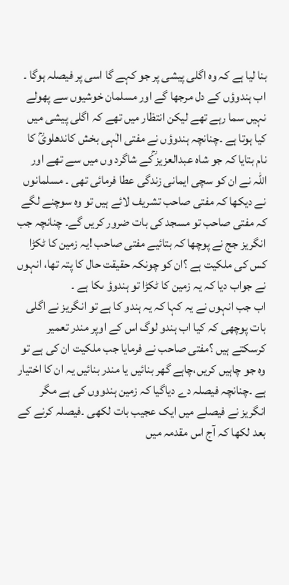بنا لیا ہے کہ وہ اگلی پیشی پر جو کہے گا اسی پر فیصلہ ہوگا ۔
اب ہندوؤں کے دل مرجھا گے اور مسلمان خوشیوں سے پھولے نہیں سما رہے تھے لیکن انتظار میں تھے کہ اگلی پیشی میں کیا ہوتا ہے ۔چنانچہ ہندوؤں نے مفتی الٰہی بخش کاندھلویؒ کا نام بتایا کہ جو شاہ عبدالعزیز ؒکے شاگرد وں میں سے تھے اور اللہ نے ان کو سچی ایمانی زندگی عطا فرمائی تھی ۔ مسلمانوں نے دیکھا کہ مفتی صاحب تشریف لائے ہیں تو وہ سوچنے لگے کہ مفتی صاحب تو مسجد کی بات ضرور کریں گے۔ چنانچہ جب انگریز جج نے پوچھا کہ بتائیے مفتی صاحب !یہ زمین کا ٹکڑا کس کی ملکیت ہے ؟ان کو چونکہ حقیقت حال کا پتہ تھا، انہوں نے جواب دیا کہ یہ زمین کا ٹکڑا تو ہندوؤ ںکا ہے ۔
اب جب انہوں نے یہ کہا کہ یہ ہندو کا ہے تو انگریز نے اگلی بات پوچھی کہ کیا اب ہندو لوگ اس کے اوپر مندر تعمیر کرسکتے ہیں ؟مفتی صاحب نے فرمایا جب ملکیت ان کی ہے تو وہ جو چاہیں کریں،چاہے گھر بنائیں یا مندر بنائیں یہ ان کا اختیار ہے ۔چنانچہ فیصلہ دے دیاگیا کہ زمین ہندووں کی ہے مگر انگریز نے فیصلے میں ایک عجیب بات لکھی ۔فیصلہ کرنے کے بعد لکھا کہ آج اس مقدمہ میں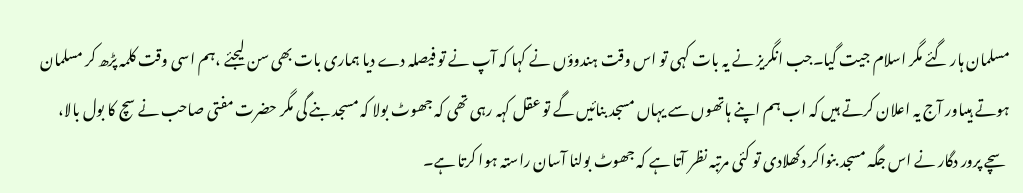مسلمان ہار گئے مگر اسلام جیت گیا۔جب انگریز نے یہ بات کہی تو اس وقت ہندوؤں نے کہا کہ آپ نے تو فیصلہ دے دیا ہماری بات بھی سن لیجئے ،ہم اسی وقت کلمہ پڑھ کر مسلمان ہوتے ہیںاور آج یہ اعلان کرتے ہیں کہ اب ہم اپنے ہاتھوں سے یہاں مسجد بنائیں گے تو عقل کہہ رہی تھی کہ جھوٹ بولا کہ مسجد بنے گی مگر حضرت مفتی صاحب نے سچ کا بول بالا، سچے پرور دگار نے اس جگہ مسجد بنواکر دکھلادی تو کئی مرتبہ نظر آتا ہے کہ جھوٹ بولنا آسان راستہ ہوا کرتا ہے۔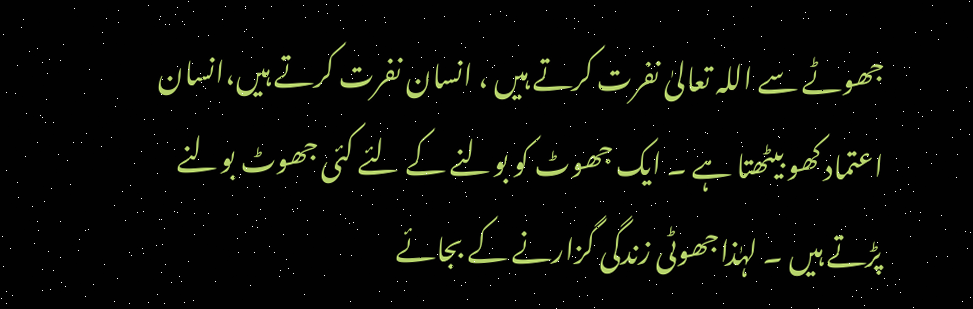جھوٹے سے اللہ تعالیٰ نفرت کرتے ہیں ، انسان نفرت کرتے ہیں،انسان اعتماد کھو بیٹھتا ہے ۔ ایک جھوٹ کو بولنے کے لئے کئی جھوٹ بولنے پڑتے ہیں ۔ لہٰذاجھوٹی زندگی گزارنے کے بجائے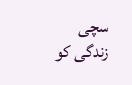سچی زندگی کو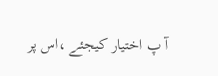آ پ اختیار کیجئے ،اس پر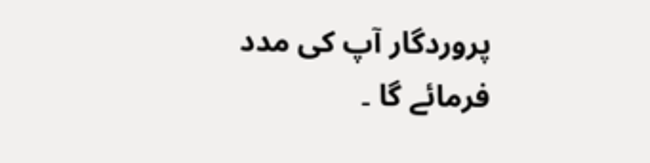پروردگار آپ کی مدد فرمائے گا ۔